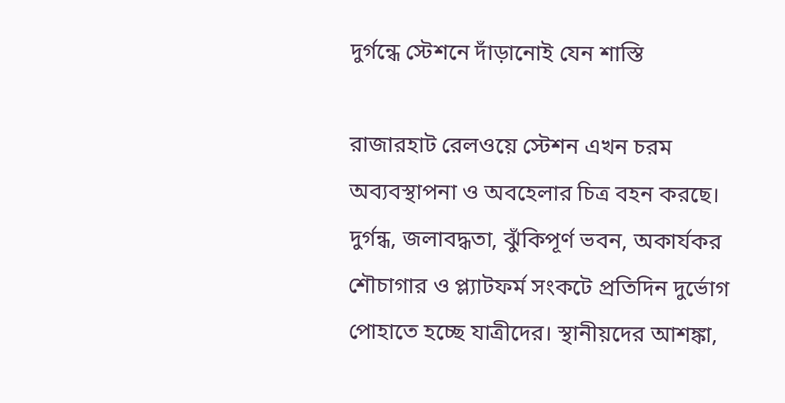দুর্গন্ধে স্টেশনে দাঁড়ানোই যেন শাস্তি

রাজারহাট রেলওয়ে স্টেশন এখন চরম অব্যবস্থাপনা ও অবহেলার চিত্র বহন করছে। দুর্গন্ধ, জলাবদ্ধতা, ঝুঁকিপূর্ণ ভবন, অকার্যকর শৌচাগার ও প্ল্যাটফর্ম সংকটে প্রতিদিন দুর্ভোগ পোহাতে হচ্ছে যাত্রীদের। স্থানীয়দের আশঙ্কা,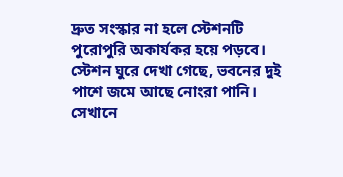দ্রুত সংস্কার না হলে স্টেশনটি পুরোপুরি অকার্যকর হয়ে পড়বে।
স্টেশন ঘুরে দেখা গেছে, ভবনের দুই পাশে জমে আছে নোংরা পানি। সেখানে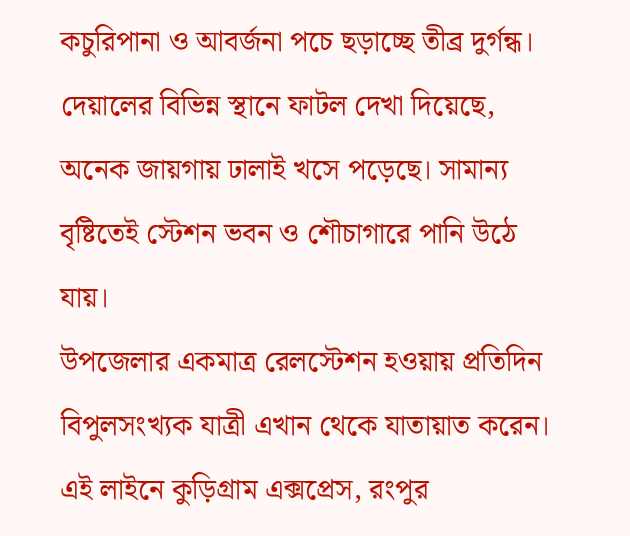কচুরিপানা ও আবর্জনা পচে ছড়াচ্ছে তীব্র দুর্গন্ধ। দেয়ালের বিভিন্ন স্থানে ফাটল দেখা দিয়েছে, অনেক জায়গায় ঢালাই খসে পড়েছে। সামান্য বৃষ্টিতেই স্টেশন ভবন ও শৌচাগারে পানি উঠে যায়।
উপজেলার একমাত্র রেলস্টেশন হওয়ায় প্রতিদিন বিপুলসংখ্যক যাত্রী এখান থেকে যাতায়াত করেন। এই লাইনে কুড়িগ্রাম এক্সপ্রেস, রংপুর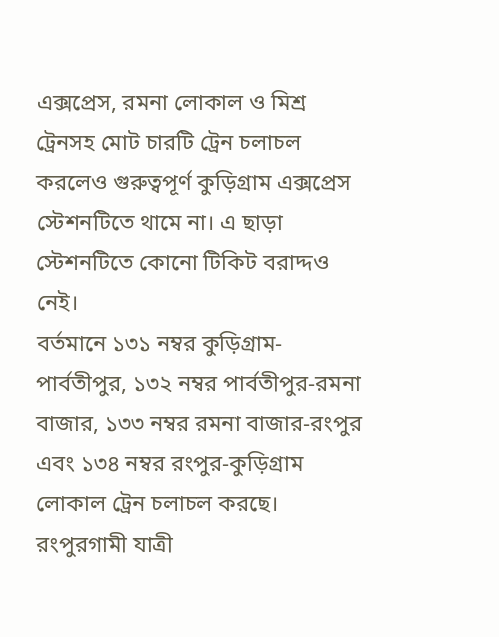এক্সপ্রেস, রমনা লোকাল ও মিশ্র ট্রেনসহ মোট চারটি ট্রেন চলাচল করলেও গুরুত্বপূর্ণ কুড়িগ্রাম এক্সপ্রেস স্টেশনটিতে থামে না। এ ছাড়া স্টেশনটিতে কোনো টিকিট বরাদ্দও নেই।
বর্তমানে ১৩১ নম্বর কুড়িগ্রাম-পার্বতীপুর, ১৩২ নম্বর পার্বতীপুর-রমনা বাজার, ১৩৩ নম্বর রমনা বাজার-রংপুর এবং ১৩৪ নম্বর রংপুর-কুড়িগ্রাম লোকাল ট্রেন চলাচল করছে।
রংপুরগামী যাত্রী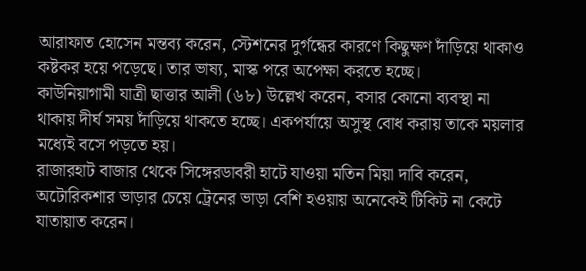আরাফাত হোসেন মন্তব্য করেন, স্টেশনের দুর্গন্ধের কারণে কিছুক্ষণ দাঁড়িয়ে থাকাও কষ্টকর হয়ে পড়েছে। তার ভাষ্য, মাস্ক পরে অপেক্ষা করতে হচ্ছে।
কাউনিয়াগামী যাত্রী ছাত্তার আলী (৬৮) উল্লেখ করেন, বসার কোনো ব্যবস্থা না থাকায় দীর্ঘ সময় দাঁড়িয়ে থাকতে হচ্ছে। একপর্যায়ে অসুস্থ বোধ করায় তাকে ময়লার মধ্যেই বসে পড়তে হয়।
রাজারহাট বাজার থেকে সিঙ্গেরডাবরী হাটে যাওয়া মতিন মিয়া দাবি করেন, অটোরিকশার ভাড়ার চেয়ে ট্রেনের ভাড়া বেশি হওয়ায় অনেকেই টিকিট না কেটে যাতায়াত করেন।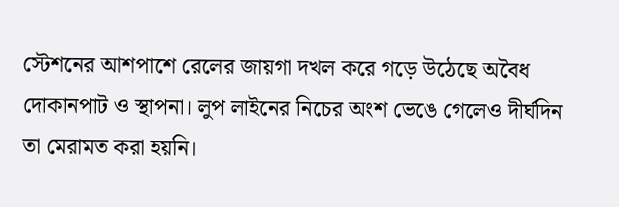স্টেশনের আশপাশে রেলের জায়গা দখল করে গড়ে উঠেছে অবৈধ দোকানপাট ও স্থাপনা। লুপ লাইনের নিচের অংশ ভেঙে গেলেও দীর্ঘদিন তা মেরামত করা হয়নি।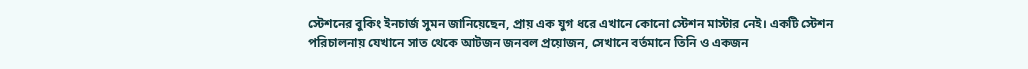স্টেশনের বুকিং ইনচার্জ সুমন জানিয়েছেন, প্রায় এক যুগ ধরে এখানে কোনো স্টেশন মাস্টার নেই। একটি স্টেশন পরিচালনায় যেখানে সাত থেকে আটজন জনবল প্রয়োজন, সেখানে বর্তমানে তিনি ও একজন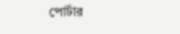পোর্টার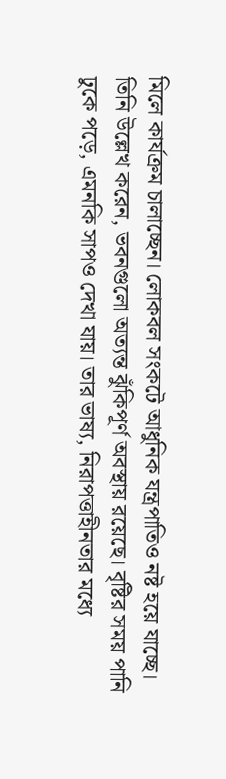মিলে কার্যক্রম চালাচ্ছেন। লোকবল সংকটে আধুনিক যন্ত্রপাতিও নষ্ট হয়ে যাচ্ছে।
তিনি উল্লেখ করেন, ভবনগুলো অত্যন্ত ঝুঁকিপূর্ণ অবস্থায় রয়েছে। বৃষ্টির সময় পানি ঢুকে পড়ে, এমনকি সাপও দেখা যায়। তার ভাষ্য, নিরাপত্তাহীনতার মধ্যে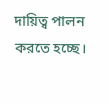দায়িত্ব পালন করতে হচ্ছে।